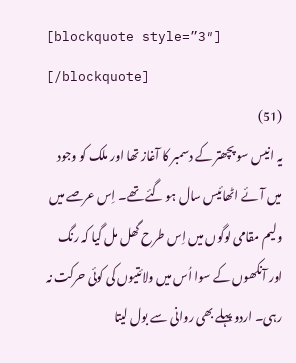[blockquote style=”3″]
[/blockquote]
(51)
یہ انیس سو پچھتر کے دسمبر کا آغاز تھا اور ملک کو وجود میں آئے اٹھائیس سال ہو گئے تھے۔ اِس عرصے میں ولیم مقامی لوگوں میں اِس طرح گھل مل گیا کہ رنگ اور آنکھوں کے سوا اُس میں ولائتیوں کی کوئی حرکت نہ رہی۔ اردو پہلے بھی روانی سے بول لیتا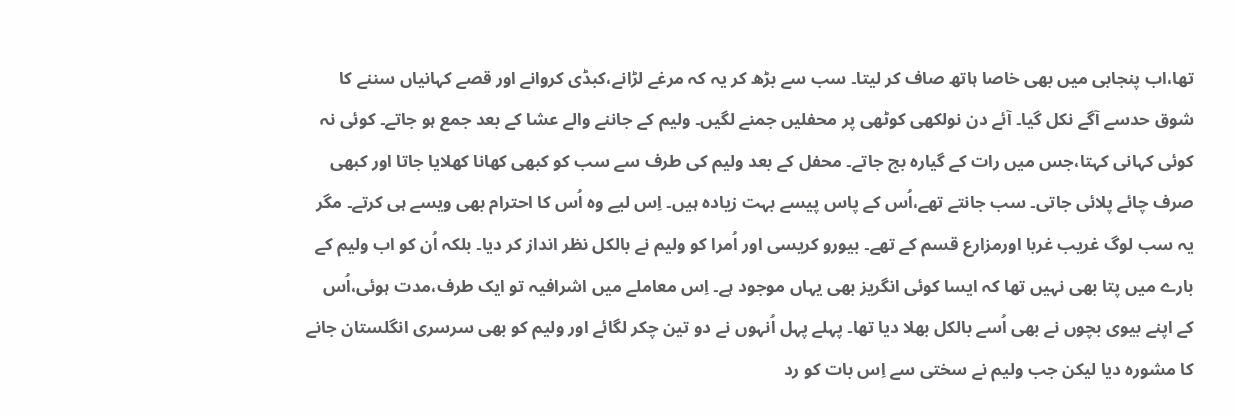تھا،اب پنجابی میں بھی خاصا ہاتھ صاف کر لیتا۔ سب سے بڑھ کر یہ کہ مرغے لڑانے،کبڈی کروانے اور قصے کہانیاں سننے کا شوق حدسے آگے نکل گیا۔ آئے دن نولکھی کوٹھی پر محفلیں جمنے لگیں۔ ولیم کے جاننے والے عشا کے بعد جمع ہو جاتے۔ کوئی نہ کوئی کہانی کہتا،جس میں رات کے گیارہ بج جاتے۔ محفل کے بعد ولیم کی طرف سے سب کو کبھی کھانا کھلایا جاتا اور کبھی صرف چائے پلائی جاتی۔ سب جانتے تھے،اُس کے پاس پیسے بہت زیادہ ہیں۔ اِس لیے وہ اُس کا احترام بھی ویسے ہی کرتے۔ مگر یہ سب لوگ غریب غربا اورمزارع قسم کے تھے۔ بیورو کریسی اور اُمرا کو ولیم نے بالکل نظر انداز کر دیا۔ بلکہ اُن کو اب ولیم کے بارے میں پتا بھی نہیں تھا کہ ایسا کوئی انگریز بھی یہاں موجود ہے۔ اِس معاملے میں اشرافیہ تو ایک طرف،مدت ہوئی،اُس کے اپنے بیوی بچوں نے بھی اُسے بالکل بھلا دیا تھا۔ پہلے پہل اُنہوں نے دو تین چکر لگائے اور ولیم کو بھی سرسری انگلستان جانے کا مشورہ دیا لیکن جب ولیم نے سختی سے اِس بات کو رد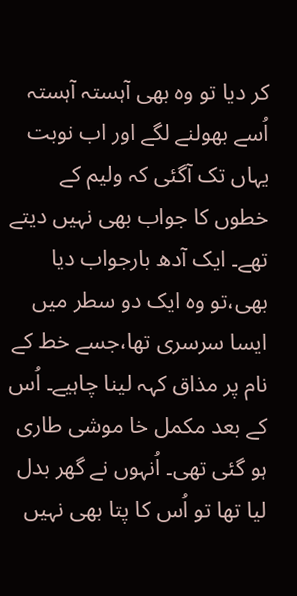کر دیا تو وہ بھی آہستہ آہستہ اُسے بھولنے لگے اور اب نوبت یہاں تک آگئی کہ ولیم کے خطوں کا جواب بھی نہیں دیتے تھے۔ ایک آدھ بارجواب دیا بھی،تو وہ ایک دو سطر میں ایسا سرسری تھا،جسے خط کے نام پر مذاق کہہ لینا چاہیے۔ اُس کے بعد مکمل خا موشی طاری ہو گئی تھی۔ اُنہوں نے گھر بدل لیا تھا تو اُس کا پتا بھی نہیں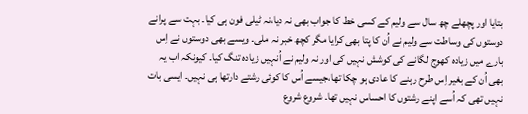بتایا اور پچھلے چھ سال سے ولیم کے کسی خط کا جواب بھی نہ دیا،نہ ٹیلی فون ہی کیا۔ بہت سے پرانے دوستوں کی وساطت سے ولیم نے اُن کا پتا بھی کرایا مگر کچھ خبر نہ ملی۔ ویسے بھی دوستوں نے اِس بارے میں زیادہ کھوج لگانے کی کوشش نہیں کی اور نہ ولیم نے اُنہیں زیادہ تنگ کیا۔ کیونکہ اب یہ بھی اُن کے بغیر اِس طرح رہنے کا عادی ہو چکا تھا،جیسے اُس کا کوئی رشتے دارتھا ہی نہیں۔ ایسی بات نہیں تھی کہ اُسے اپنے رشتوں کا احساس نہیں تھا۔ شروع شروع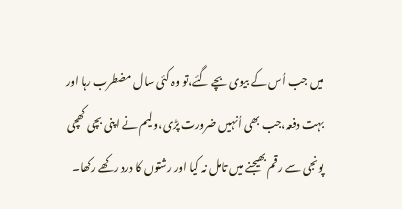میں جب اُس کے بیوی بچے گئے،تو وہ کئی سال مضطرب رہا اور بہت دفعہ،جب بھی اُنہیں ضرورت پڑی،ولیم نے اپنی بچی کھچی پونجی سے رقم بھیجنے میں تامل نہ کیا اور رشتوں کا درد رکھے رکھا۔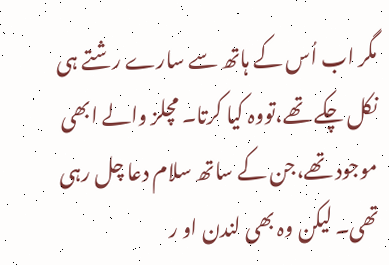مگر اب اُس کے ہاتھ سے سارے رشتے ہی نکل چکے تھے،تووہ کیا کرتا۔ مچلز والے ابھی موجود تھے،جن کے ساتھ سلام دعا چل رہی تھی۔ لیکن وہ بھی لندن او ر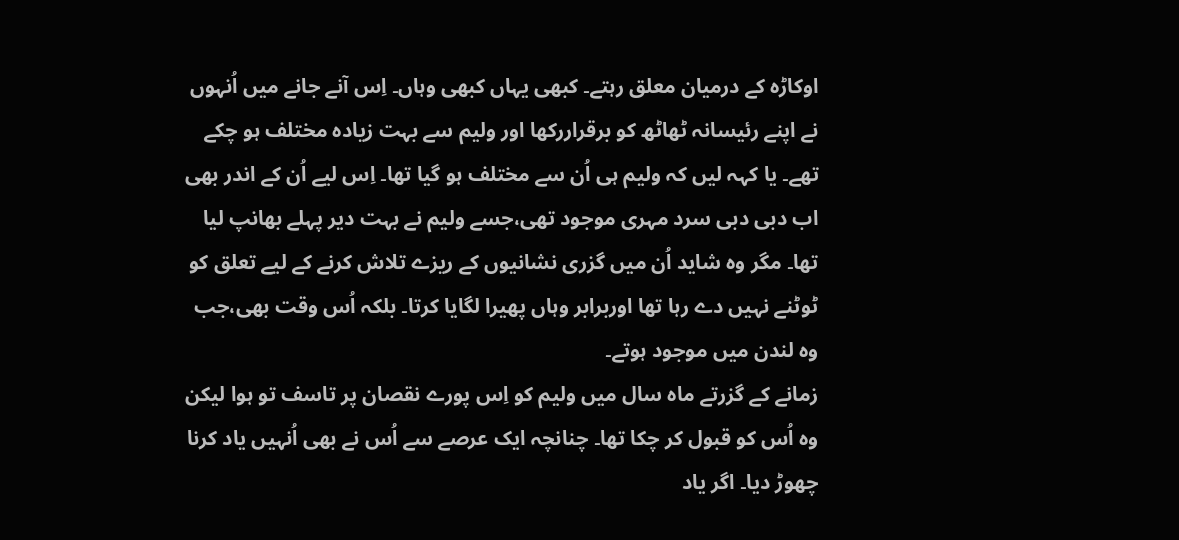اوکاڑہ کے درمیان معلق رہتے۔ کبھی یہاں کبھی وہاں۔ اِس آنے جانے میں اُنہوں نے اپنے رئیسانہ ٹھاٹھ کو برقراررکھا اور ولیم سے بہت زیادہ مختلف ہو چکے تھے۔ یا کہہ لیں کہ ولیم ہی اُن سے مختلف ہو گیا تھا۔ اِس لیے اُن کے اندر بھی اب دبی دبی سرد مہری موجود تھی،جسے ولیم نے بہت دیر پہلے بھانپ لیا تھا۔ مگر وہ شاید اُن میں گزری نشانیوں کے ریزے تلاش کرنے کے لیے تعلق کو ٹوٹنے نہیں دے رہا تھا اوربرابر وہاں پھیرا لگایا کرتا۔ بلکہ اُس وقت بھی،جب وہ لندن میں موجود ہوتے۔
زمانے کے گزرتے ماہ سال میں ولیم کو اِس پورے نقصان پر تاسف تو ہوا لیکن وہ اُس کو قبول کر چکا تھا۔ چنانچہ ایک عرصے سے اُس نے بھی اُنہیں یاد کرنا چھوڑ دیا۔ اگر یاد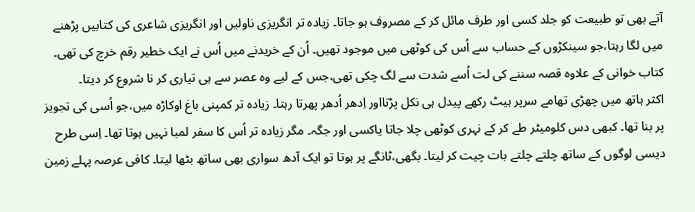آتے بھی تو طبیعت کو جلد کسی اور طرف مائل کر کے مصروف ہو جاتا۔ زیادہ تر انگریزی ناولیں اور انگریزی شاعری کی کتابیں پڑھنے میں لگا رہتا،جو سینکڑوں کے حساب سے اُس کی کوٹھی میں موجود تھیں۔ اُن کے خریدنے میں اُس نے ایک خطیر رقم خرچ کی تھی۔ کتاب خوانی کے علاوہ قصہ سننے کی لت اُسے شدت سے لگ چکی تھی،جس کے لیے وہ عصر سے ہی تیاری کر نا شروع کر دیتا۔
اکثر ہاتھ میں چھڑی تھامے سرپر ہیٹ رکھے پیدل ہی نکل پڑتااور اِدھر اُدھر پھرتا رہتا۔ زیادہ تر کمپنی باغ اوکاڑہ میں،جو اُسی کی تجویز پر بنا تھا۔ کبھی دس کلومیٹر طے کر کے نہری کوٹھی چلا جاتا یاکسی اور جگہ۔ مگر زیادہ تر اُس کا سفر لمبا نہیں ہوتا تھا۔ اِسی طرح دیسی لوگوں کے ساتھ چلتے چلتے بات چیت کر لیتا۔ بگھی،ٹانگے پر ہوتا تو ایک آدھ سواری بھی ساتھ بٹھا لیتا۔ کافی عرصہ پہلے زمین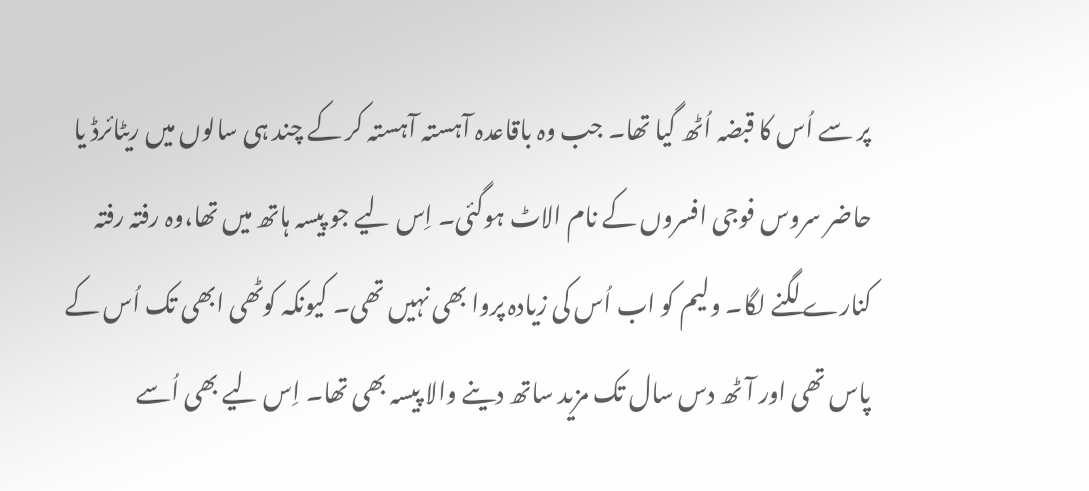پر سے اُس کا قبضہ اُٹھ گیا تھا۔ جب وہ باقاعدہ آہستہ آہستہ کر کے چند ہی سالوں میں ریٹائرڈ یا حاضر سروس فوجی افسروں کے نام الاٹ ہوگئی۔ اِس لیے جو پیسہ ہاتھ میں تھا،وہ رفتہ رفتہ کنارے لگنے لگا۔ ولیم کو اب اُس کی زیادہ پروا بھی نہیں تھی۔ کیونکہ کوٹھی ابھی تک اُس کے پاس تھی اور آٹھ دس سال تک مزید ساتھ دینے والا پیسہ بھی تھا۔ اِس لیے بھی اُسے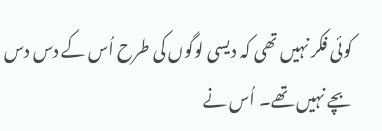کوئی فکر نہیں تھی کہ دیسی لوگوں کی طرح اُس کے دس دس بچے نہیں تھے۔ اُس نے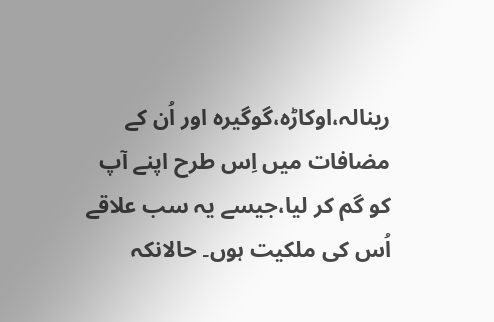رینالہ،اوکاڑہ،گوگیرہ اور اُن کے مضافات میں اِس طرح اپنے آپ کو گم کر لیا،جیسے یہ سب علاقے اُس کی ملکیت ہوں۔ حالانکہ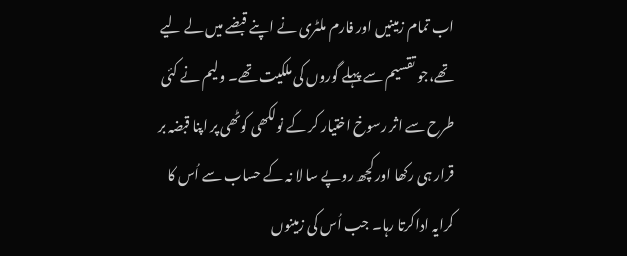اب تمام زمینیں اور فارم ملٹری نے اپنے قبضے میں لے لیے تھے،جو تقسیم سے پہلے گوروں کی ملکیت تھے۔ ولیم نے کئی طرح سے اثر رسوخ اختیار کر کے نولکھی کوٹھی پر اپنا قبضہ بر قرار ہی رکھا اور کچھ روپے سا لا نہ کے حساب سے اُس کا کرایہ اداکرتا رہا۔ جب اُس کی زمینوں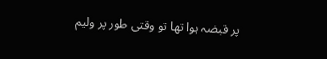پر قبضہ ہوا تھا تو وقتی طور پر ولیم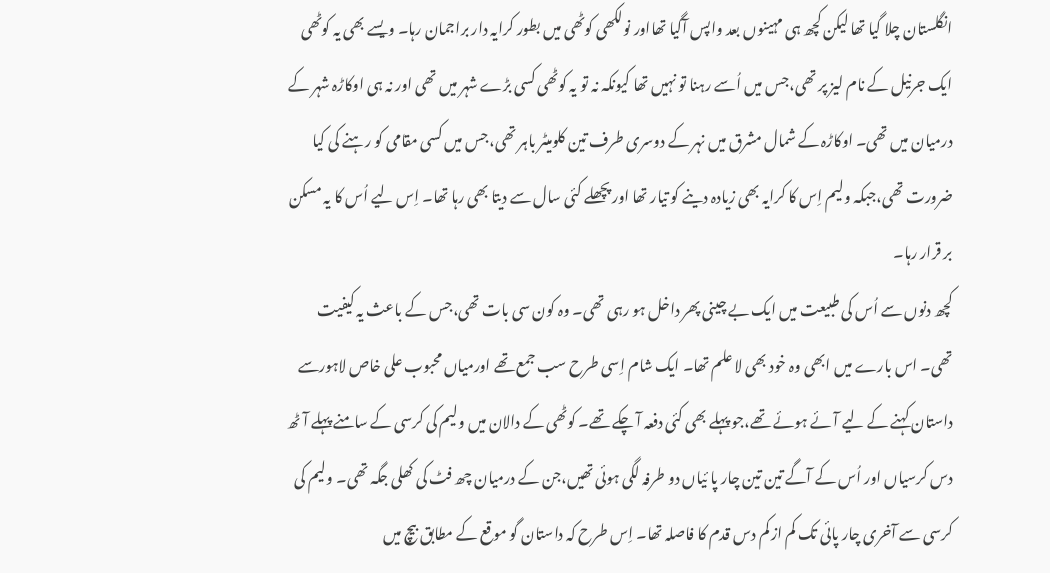انگلستان چلا گیا تھا لیکن کچھ ہی مہینوں بعد واپس آگیا تھااور نولکھی کوٹھی میں بطور کرایہ دار براجمان رہا۔ ویسے بھی یہ کوٹھی ایک جرنیل کے نام لیز پر تھی،جس میں اُسے رہنا تو نہیں تھا کیونکہ نہ تو یہ کوٹھی کسی بڑے شہر میں تھی اور نہ ہی اوکاڑہ شہر کے درمیان میں تھی۔ اوکاڑہ کے شمال مشرق میں نہر کے دوسری طرف تین کلومیٹر باہر تھی،جس میں کسی مقامی کو رہنے کی کیا ضرورت تھی،جبکہ ولیم اِس کا کرایہ بھی زیادہ دینے کو تیار تھا اور پچھلے کئی سال سے دیتا بھی رہا تھا۔ اِس لیے اُس کا یہ مسکن بر قرار رہا۔
کچھ دنوں سے اُس کی طبیعت میں ایک بے چینی پھر داخل ہو رہی تھی۔ وہ کون سی بات تھی،جس کے باعث یہ کیفیت تھی۔ اس بارے میں ابھی وہ خود بھی لا علم تھا۔ ایک شام اِسی طرح سب جمع تھے اورمیاں محبوب علی خاص لاہورسے داستان کہنے کے لیے آئے ہوئے تھے،جو پہلے بھی کئی دفعہ آ چکے تھے۔ کوٹھی کے دالان میں ولیم کی کرسی کے سامنے پہلے آٹھ دس کرسیاں اور اُس کے آگے تین تین چار پا ئیاں دو طرفہ لگی ہوئی تھیں،جن کے درمیان چھ فٹ کی کھلی جگہ تھی۔ ولیم کی کرسی سے آخری چار پائی تک کم از کم دس قدم کا فاصلہ تھا۔ اِس طرح کہ داستان گو موقع کے مطابق بیچ میں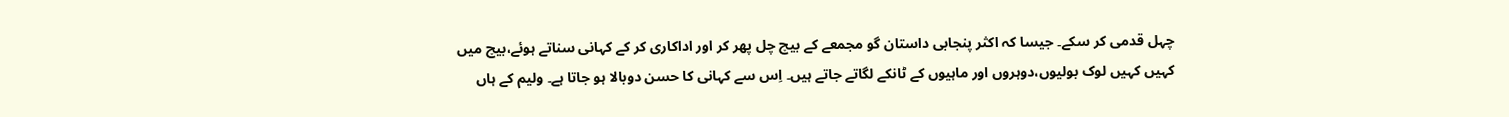چہل قدمی کر سکے۔ جیسا کہ اکثر پنجابی داستان گو مجمعے کے بیچ چل پھر کر اور اداکاری کر کے کہانی سناتے ہوئے،بیچ میں کہیں کہیں لوک بولیوں،دوہروں اور ماہیوں کے ٹانکے لگاتے جاتے ہیں۔ اِس سے کہانی کا حسن دوبالا ہو جاتا ہے۔ ولیم کے ہاں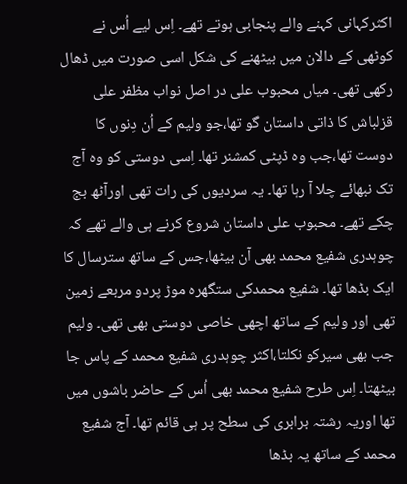اکثرکہانی کہنے والے پنجابی ہوتے تھے۔ اِس لیے اُس نے کوٹھی کے دالان میں بیٹھنے کی شکل اسی صورت میں ڈھال رکھی تھی۔ میاں محبوب علی در اصل نواب مظفر علی قزلباش کا ذاتی داستان گو تھا،جو ولیم کے اُن دِنوں کا دوست تھا،جب وہ ڈپٹی کمشنر تھا۔ اِسی دوستی کو وہ آج تک نبھائے چلا آ رہا تھا۔ یہ سردیوں کی رات تھی اورآٹھ بج چکے تھے۔ محبوب علی داستان شروع کرنے ہی والے تھے کہ چوہدری شفیع محمد بھی آن بیٹھا،جس کے ساتھ سترسال کا ایک بڈھا تھا۔ شفیع محمدکی ستگھرہ موڑ پردو مربعے زمین تھی اور ولیم کے ساتھ اچھی خاصی دوستی بھی تھی۔ ولیم جب بھی سیرکو نکلتا،اکثر چوہدری شفیع محمد کے پاس جا بیٹھتا۔ اِس طرح شفیع محمد بھی اُس کے حاضر باشوں میں تھا اوریہ رشتہ برابری کی سطح پر ہی قائم تھا۔ آج شفیع محمد کے ساتھ یہ بڈھا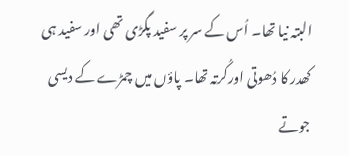البتہ نیا تھا۔ اُس کے سر پر سفید پگڑی تھی اور سفید ہی کھدر کا دُھوتی اورکُرتہ تھا۔ پاؤں میں چمڑے کے دیسی جوتے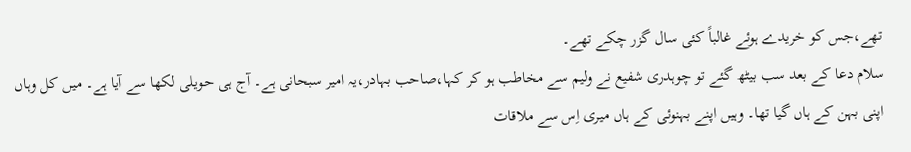تھے،جس کو خریدے ہوئے غالباً کئی سال گزر چکے تھے۔
سلام دعا کے بعد سب بیٹھ گئے تو چوہدری شفیع نے ولیم سے مخاطب ہو کر کہا،صاحب بہادر،یہ امیر سبحانی ہے۔ آج ہی حویلی لکھا سے آیا ہے۔ میں کل وہاں اپنی بہن کے ہاں گیا تھا۔ وہیں اپنے بہنوئی کے ہاں میری اِس سے ملاقات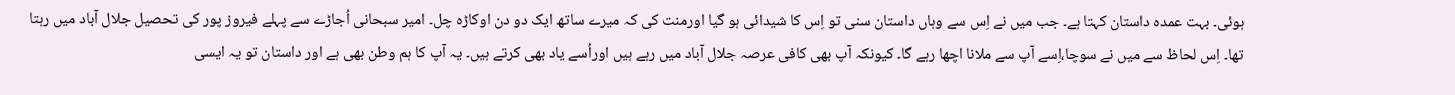ہوئی۔ بہت عمدہ داستان کہتا ہے۔ جب میں نے اِس سے وہاں داستان سنی تو اِس کا شیدائی ہو گیا اورمنت کی کہ میرے ساتھ ایک دو دن اوکاڑہ چل۔ امیر سبحانی اُجاڑے سے پہلے فیروز پور کی تحصیل جلال آباد میں رہتا تھا۔ اِس لحاظ سے میں نے سوچا،اِسے آپ سے ملانا اچھا رہے گا۔ کیونکہ آپ بھی کافی عرصہ جلال آباد میں رہے ہیں اوراُسے یاد بھی کرتے ہیں۔ یہ آپ کا ہم وطن بھی ہے اور داستان تو یہ ایسی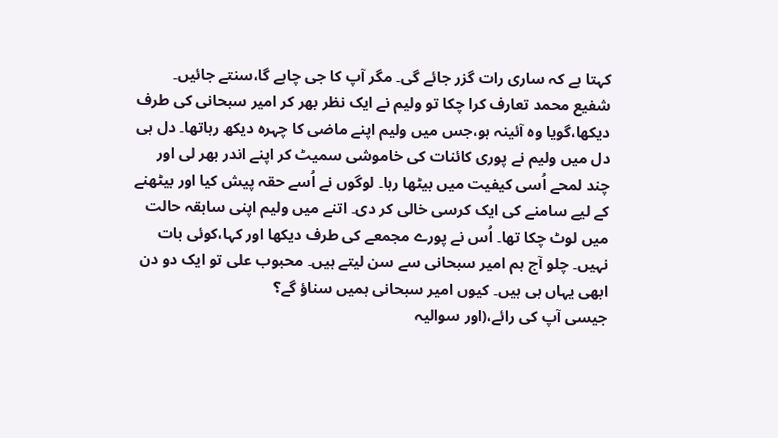کہتا ہے کہ ساری رات گزر جائے گی۔ مگر آپ کا جی چاہے گا،سنتے جائیں۔
شفیع محمد تعارف کرا چکا تو ولیم نے ایک نظر بھر کر امیر سبحانی کی طرف دیکھا،گویا وہ آئینہ ہو،جس میں ولیم اپنے ماضی کا چہرہ دیکھ رہاتھا۔ دل ہی دل میں ولیم نے پوری کائنات کی خاموشی سمیٹ کر اپنے اندر بھر لی اور چند لمحے اُسی کیفیت میں بیٹھا رہا۔ لوگوں نے اُسے حقہ پیش کیا اور بیٹھنے کے لیے سامنے کی ایک کرسی خالی کر دی۔ اتنے میں ولیم اپنی سابقہ حالت میں لوٹ چکا تھا۔ اُس نے پورے مجمعے کی طرف دیکھا اور کہا،کوئی بات نہیں۔ چلو آج ہم امیر سبحانی سے سن لیتے ہیں۔ محبوب علی تو ایک دو دن ابھی یہاں ہی ہیں۔ کیوں امیر سبحانی ہمیں سناؤ گے؟
جیسی آپ کی رائے،(اور سوالیہ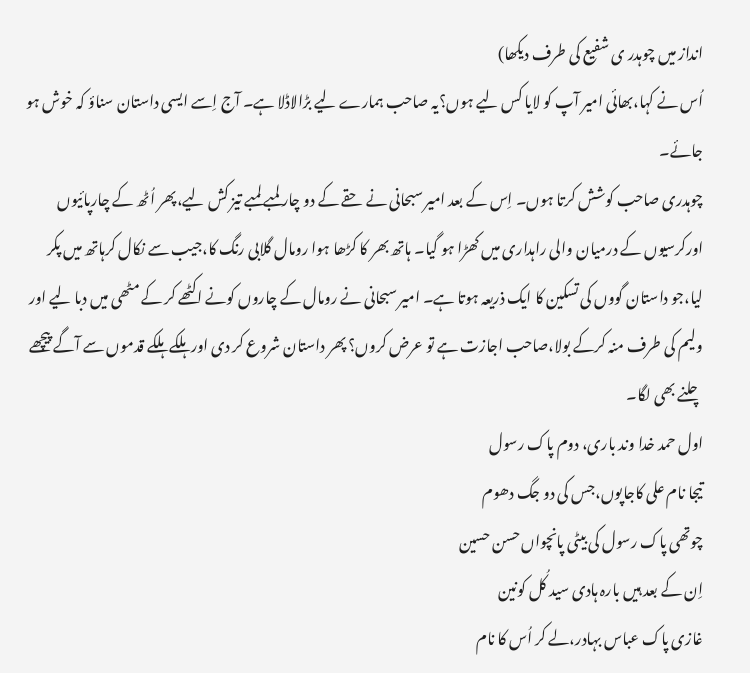انداز میں چوہدر ی شفیع کی طرف دیکھا)
اُس نے کہا،بھائی امیر آپ کو لایا کس لیے ہوں؟یہ صاحب ہمارے لیے بڑالاڈلا ہے۔ آج اِسے ایسی داستان سناؤ کہ خوش ہو جائے۔
چوہدری صاحب کوشش کرتا ہوں۔ اِس کے بعد امیر سبحانی نے حقے کے دو چار لمبے لمبے تیز کش لیے،پھر اُٹھ کے چارپائیوں اورکرسیوں کے درمیان والی راہداری میں کھڑا ہو گیا۔ ہاتھ بھر کا کڑھا ہوا رومال گلابی رنگ کا،جیب سے نکال کرہاتھ میں پکر لیا،جو داستان گووں کی تسکین کا ایک ذریعہ ہوتا ہے۔ امیر سبحانی نے رومال کے چاروں کونے اکٹھے کر کے مٹھی میں دبا لیے اور ولیم کی طرف منہ کرکے بولا،صاحب اجازت ہے تو عرض کروں؟ پھر داستان شروع کر دی اور ہلکے ہلکے قدموں سے آگے پیچھے چلنے بھی لگا۔
اول حمد خدا وند باری، دوم پاک رسول
تیجا نام علی کاجاپوں،جس کی دو جگ دھوم
چوتھی پاک رسول کی بیٹی پانچواں حسن حسین
اِن کے بعد ہیں بارہ ہادی سید کُل کونین
غازی پاک عباس بہادر،لے کر اُس کا نام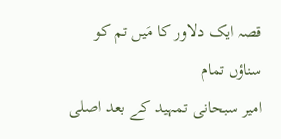قصہ ایک دلاور کا مَیں تم کو سناؤں تمام
امیر سبحانی تمہید کے بعد اصلی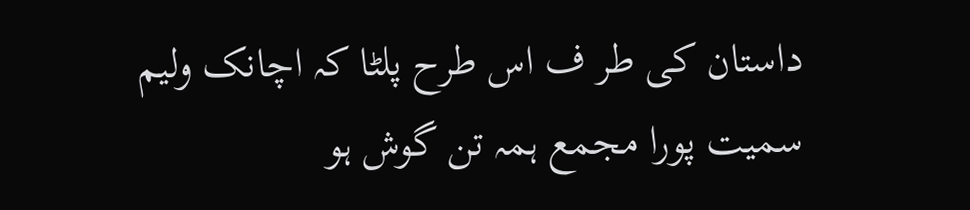داستان کی طر ف اس طرح پلٹا کہ اچانک ولیم سمیت پورا مجمع ہمہ تن گوش ہو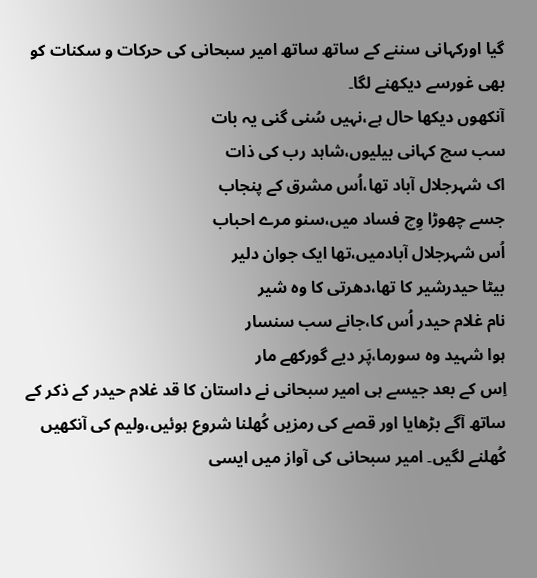گیا اورکہانی سننے کے ساتھ ساتھ امیر سبحانی کی حرکات و سکنات کو بھی غورسے دیکھنے لگا۔
آنکھوں دیکھا حال ہے،نہیں سُنی گنی یہ بات
سب سچ کہانی بیلیوں،شاہد رب کی ذات
اک شہرجلال آباد تھا،اُس مشرق کے پنجاب
جسے چھوڑا وِچ فساد میں،سنو مرے احباب
اُس شہرجلال آبادمیں،تھا ایک جوان دلیر
بیٹا حیدرشیر کا تھا،دھرتی کا وہ شیر
نام غلام حیدر اُس کا،جانے سب سنسار
ہوا شہید وہ سورما،پَر دیے گورکھے مار
اِس کے بعد جیسے ہی امیر سبحانی نے داستان کا قد غلام حیدر کے ذکر کے ساتھ آگے بڑھایا اور قصے کی رمزیں کُھلنا شروع ہوئیں،ولیم کی آنکھیں کُھلنے لگیں۔ امیر سبحانی کی آواز میں ایسی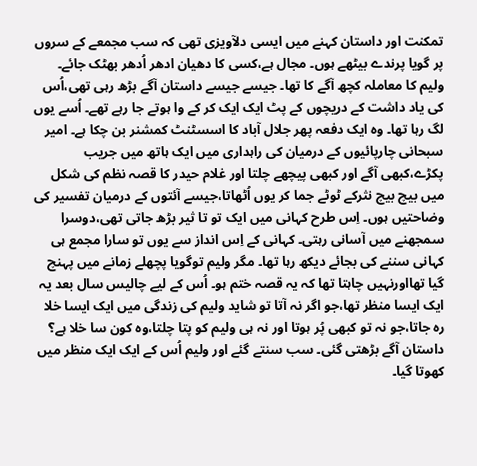تمکنت اور داستان کہنے میں ایسی دلآویزی تھی کہ سب مجمعے کے سروں پر گویا پرندے بیٹھے ہوں۔ مجال ہے،کسی کا دھیان ادھر اُدھر بھٹک جائے۔ ولیم کا معاملہ کچھ آگے کا تھا۔ جیسے جیسے داستان آگے بڑھ رہی تھی،اُس کی یاد داشت کے دریچوں کے پٹ ایک ایک کر کے وا ہوتے جا رہے تھے۔ اُسے یوں لگ رہا تھا۔ وہ ایک دفعہ پھر جلال آباد کا اسسٹنٹ کمشنر بن چکا ہے۔ امیر سبحانی چارپائیوں کے درمیان کی راہداری میں ایک ہاتھ میں جریب پکڑے،کبھی آگے اور کبھی پیچھے چلتا اور غلام حیدر کا قصہ نظم کی شکل میں بیچ بیچ نثرکے ٹوٹے جما کر یوں اُٹھاتا،جیسے آئتوں کے درمیان تفسیر کی وضاحتیں ہوں۔ اِس طرح کہانی میں ایک تو تا ثیر بڑھ جاتی تھی،دوسرا سمجھنے میں آسانی رہتی۔ کہانی کے اِس انداز سے یوں تو سارا مجمع ہی کہانی سننے کی بجائے دیکھ رہا تھا۔ مگر ولیم توگویا پچھلے زمانے میں پہنچ گیا تھااورنہیں چاہتا تھا کہ یہ قصہ ختم ہو۔ اُس کے لیے چالیس سال بعد یہ ایک ایسا منظر تھا،جو اگر نہ آتا تو شاید ولیم کی زندگی میں ایک ایسا خلا رہ جاتا،جو نہ تو کبھی پُر ہوتا اور نہ ہی ولیم کو پتا چلتا،وہ کون سا خلا ہے؟ داستان آگے بڑھتی گئی۔ سب سنتے گئے اور ولیم اُس کے ایک ایک منظر میں کھوتا گیا۔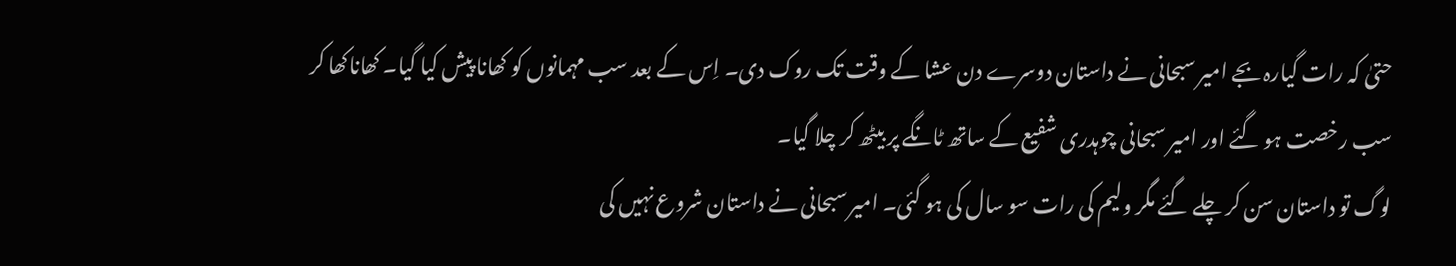حتیٰ کہ رات گیارہ بجے امیر سبحانی نے داستان دوسرے دن عشا کے وقت تک روک دی۔ اِس کے بعد سب مہمانوں کو کھانا پیش کیا گیا۔ کھاناکھا کر سب رخصت ہو گئے اور امیر سبحانی چوہدری شفیع کے ساتھ ٹانگے پر بیٹھ کر چلا گیا۔
لوگ تو داستان سن کر چلے گئے مگر ولیم کی رات سو سال کی ہو گئی۔ امیر سبحانی نے داستان شروع نہیں کی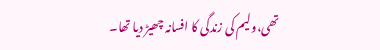تھی،ولیم کی زندگی کا افسانہ چھیڑ دیا تھا۔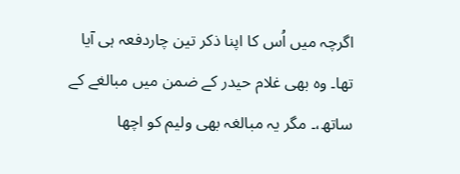اگرچہ میں اُس کا اپنا ذکر تین چاردفعہ ہی آیا تھا۔ وہ بھی غلام حیدر کے ضمن میں مبالغے کے ساتھ،۔ مگر یہ مبالغہ بھی ولیم کو اچھا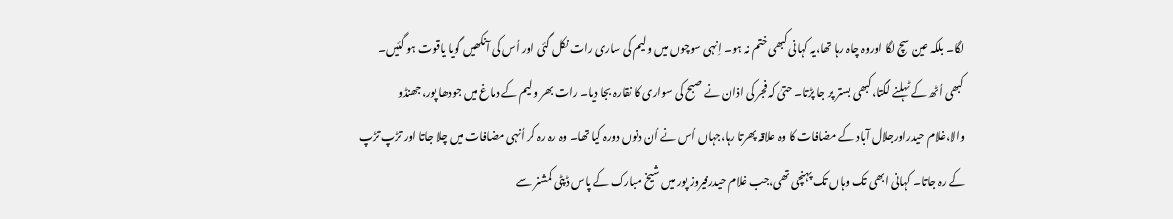لگا۔ بلکہ عین سچ لگا اوروہ چاہ رہا تھا،یہ کہانی کبھی ختم نہ ہو۔ اِنہی سوچوں میں ولیم کی ساری رات نکل گئی اور اُس کی آنکھیں گویا یاقوت ہو گئیں۔ کبھی اُٹھ کے ٹہلنے لگتا،کبھی بستر پر جا پڑتا۔ حتیٰ کہ فجر کی اذان نے صبح کی سواری کا نقارہ بجا دیا۔ رات بھر ولیم کے دماغ میں جودھا پور،جھنڈو والا،غلام حیدراورجلال آباد کے مضافات کا وہ علاقہ پھرتا رہا،جہاں اُس نے اُن دنوں دورہ کیا تھا۔ وہ رہ رہ کر اُنہی مضافات میں چلا جاتا اور تڑپ تڑپ کے رہ جاتا۔ کہانی ابھی تک وہاں تک پہنچی تھی،جب غلام حیدرفیروز پور میں شیخ مبارک کے پاس ڈپٹی کمشنر سے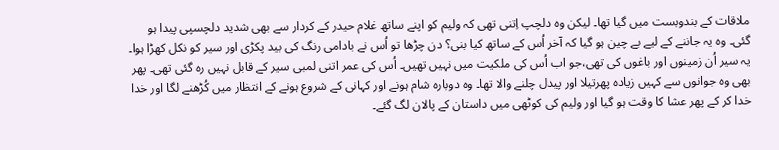ملاقات کے بندوبست میں گیا تھا۔ لیکن وہ دلچپ اِتنی تھی کہ ولیم کو اپنے ساتھ غلام حیدر کے کردار سے بھی شدید دلچسپی پیدا ہو گئی۔ وہ یہ جاننے کے لیے بے چین ہو گیا کہ آخر اُس کے ساتھ کیا بنی؟ دن چڑھا تو اُس نے بادامی رنگ کی بید پکڑی اور سیر کو نکل کھڑا ہوا۔ یہ سیر اُن زمینوں اور باغوں کی تھی،جو اب اُس کی ملکیت میں نہیں تھیں۔ اُس کی عمر اتنی لمبی سیر کے قابل نہیں رہ گئی تھی۔ پھر بھی وہ جوانوں سے کہیں زیادہ پھرتیلا اور پیدل چلنے والا تھا۔ وہ دوبارہ شام ہونے اور کہانی کے شروع ہونے کے انتظار میں کُڑھنے لگا اور خدا خدا کر کے پھر عشا کا وقت ہو گیا اور ولیم کی کوٹھی میں داستان کے پالان لگ گئے۔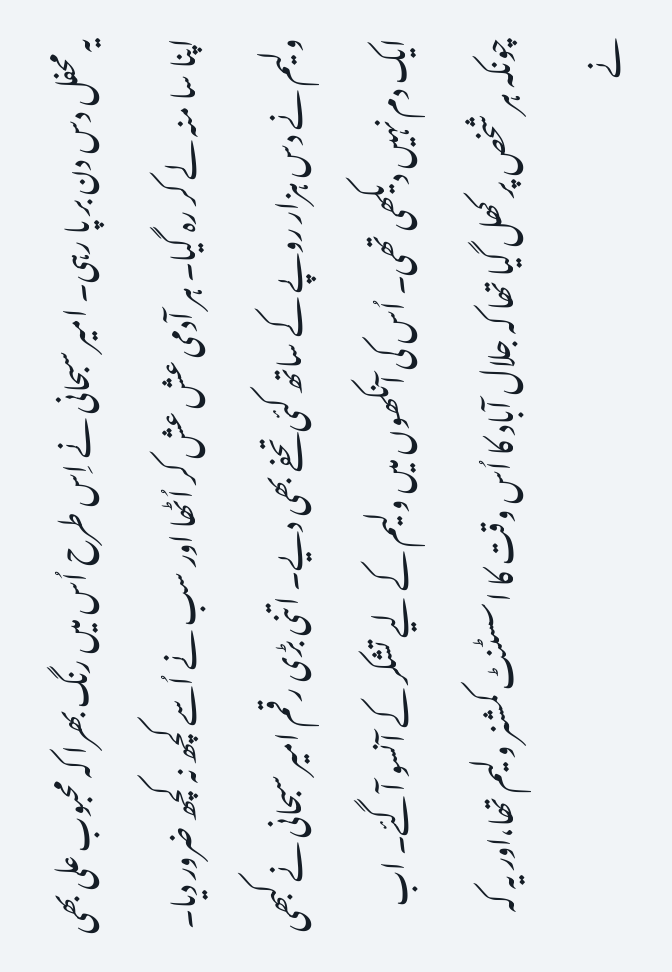یہ محفل دس دن بر پا رہی۔ امیر سبحانی نے اِس طرح اُس میں رنگ بھرا کہ محبوب علی بھی اپنا سا منہ لے کر رہ گیا۔ ہر آدمی عش عش کر اُٹھا اور سب نے اُسے کچھ نہ کچھ ضرور دیا۔ ولیم نے دس ہزار روپے کے ساتھ کئی تحفے بھی دیے۔ اتنی بڑی رقم امیر سبحانی نے کبھی ایک دم نہیں دیکھی تھی۔ اُس کی آنکھوں میں ولیم کے لیے تشکر کے آنسو آگئے۔ اب چونکہ ہر شخص پر کھل گیا تھا کہ جلال آباد کا اُس وقت کا اسسٹنٹ کمشنر ولیم تھا،اور یہ کہ نے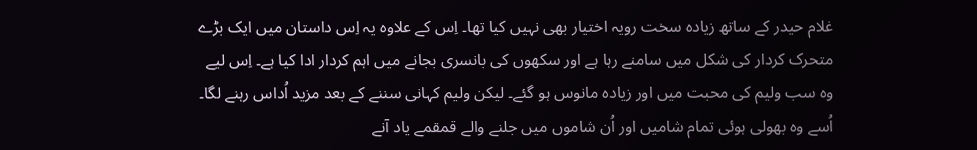غلام حیدر کے ساتھ زیادہ سخت رویہ اختیار بھی نہیں کیا تھا۔ اِس کے علاوہ یہ اِس داستان میں ایک بڑے متحرک کردار کی شکل میں سامنے رہا ہے اور سکھوں کی بانسری بجانے میں اہم کردار ادا کیا ہے۔ اِس لیے وہ سب ولیم کی محبت میں اور زیادہ مانوس ہو گئے۔ لیکن ولیم کہانی سننے کے بعد مزید اُداس رہنے لگا۔ اُسے وہ بھولی ہوئی تمام شامیں اور اُن شاموں میں جلنے والے قمقمے یاد آنے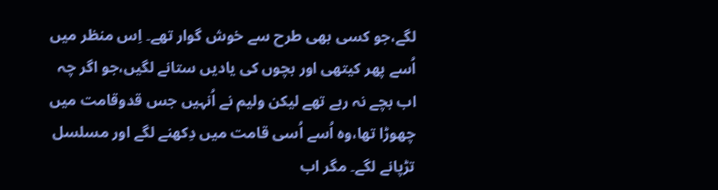لگے،جو کسی بھی طرح سے خوش گوار تھے۔ اِس منظر میں اُسے پھر کیتھی اور بچوں کی یادیں ستانے لگیں،جو اگر چہ اب بچے نہ رہے تھے لیکن ولیم نے اُنہیں جس قدوقامت میں چھوڑا تھا،وہ اُسے اُسی قامت میں دِکھنے لگے اور مسلسل تڑپانے لگے۔ مگر اب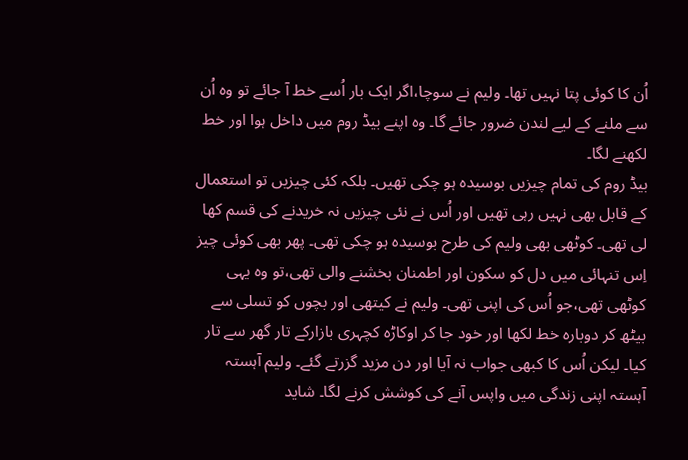اُن کا کوئی پتا نہیں تھا۔ ولیم نے سوچا،اگر ایک بار اُسے خط آ جائے تو وہ اُن سے ملنے کے لیے لندن ضرور جائے گا۔ وہ اپنے بیڈ روم میں داخل ہوا اور خط لکھنے لگا۔
بیڈ روم کی تمام چیزیں بوسیدہ ہو چکی تھیں۔ بلکہ کئی چیزیں تو استعمال کے قابل بھی نہیں رہی تھیں اور اُس نے نئی چیزیں نہ خریدنے کی قسم کھا لی تھی۔ کوٹھی بھی ولیم کی طرح بوسیدہ ہو چکی تھی۔ پھر بھی کوئی چیز اِس تنہائی میں دل کو سکون اور اطمنان بخشنے والی تھی،تو وہ یہی کوٹھی تھی،جو اُس کی اپنی تھی۔ ولیم نے کیتھی اور بچوں کو تسلی سے بیٹھ کر دوبارہ خط لکھا اور خود جا کر اوکاڑہ کچہری بازارکے تار گھر سے تار کیا۔ لیکن اُس کا کبھی جواب نہ آیا اور دن مزید گزرتے گئے۔ ولیم آہستہ آہستہ اپنی زندگی میں واپس آنے کی کوشش کرنے لگا۔ شاید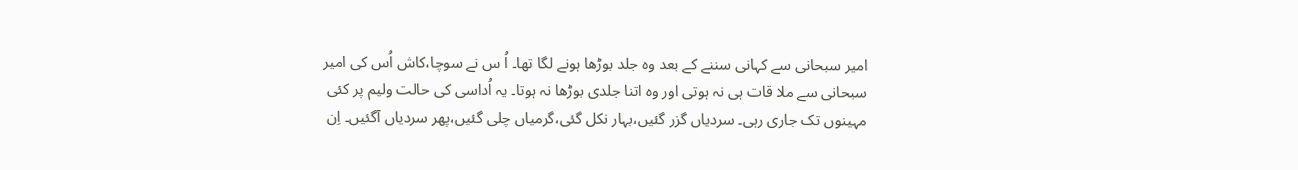امیر سبحانی سے کہانی سننے کے بعد وہ جلد بوڑھا ہونے لگا تھا۔ اُ س نے سوچا،کاش اُس کی امیر سبحانی سے ملا قات ہی نہ ہوتی اور وہ اتنا جلدی بوڑھا نہ ہوتا۔ یہ اُداسی کی حالت ولیم پر کئی مہینوں تک جاری رہی۔ سردیاں گزر گئیں،بہار نکل گئی،گرمیاں چلی گئیں،پھر سردیاں آگئیں۔ اِن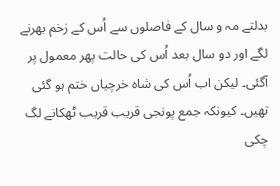بدلتے مہ و سال کے فاصلوں سے اُس کے زخم بھرنے لگے اور دو سال بعد اُس کی حالت پھر معمول پر آگئی۔ لیکن اب اُس کی شاہ خرچیاں ختم ہو گئی تھیں۔ کیونکہ جمع پونجی قریب قریب ٹھکانے لگ چکی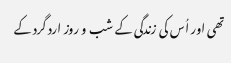تھی اور اُس کی زندگی کے شب و روز ارد گرد کے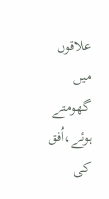علاقوں میں گھومتے ہوئے،اُفق کی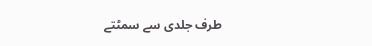طرف جلدی سے سمٹتے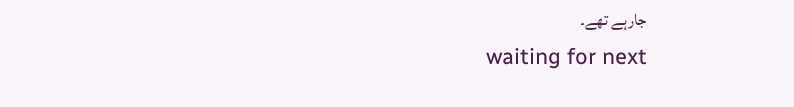جارہے تھے۔
waiting for next